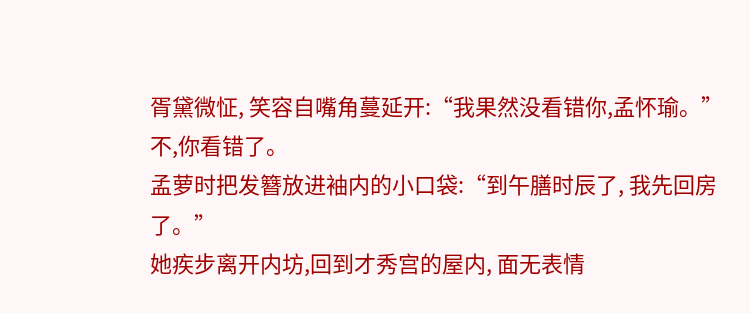胥黛微怔, 笑容自嘴角蔓延开:“我果然没看错你,孟怀瑜。”
不,你看错了。
孟萝时把发簪放进袖内的小口袋:“到午膳时辰了, 我先回房了。”
她疾步离开内坊,回到才秀宫的屋内, 面无表情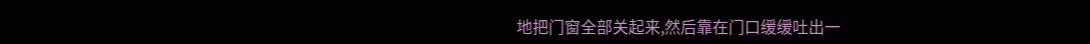地把门窗全部关起来,然后靠在门口缓缓吐出一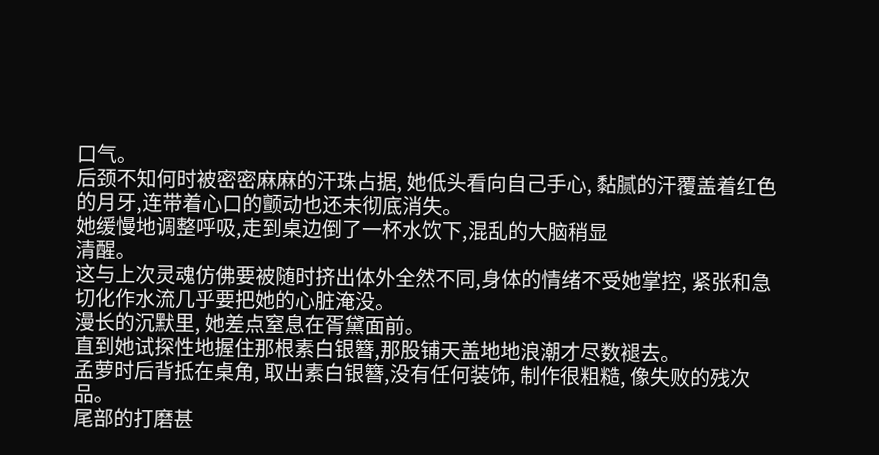口气。
后颈不知何时被密密麻麻的汗珠占据, 她低头看向自己手心, 黏腻的汗覆盖着红色的月牙,连带着心口的颤动也还未彻底消失。
她缓慢地调整呼吸,走到桌边倒了一杯水饮下,混乱的大脑稍显
清醒。
这与上次灵魂仿佛要被随时挤出体外全然不同,身体的情绪不受她掌控, 紧张和急切化作水流几乎要把她的心脏淹没。
漫长的沉默里, 她差点窒息在胥黛面前。
直到她试探性地握住那根素白银簪,那股铺天盖地地浪潮才尽数褪去。
孟萝时后背抵在桌角, 取出素白银簪,没有任何装饰, 制作很粗糙, 像失败的残次品。
尾部的打磨甚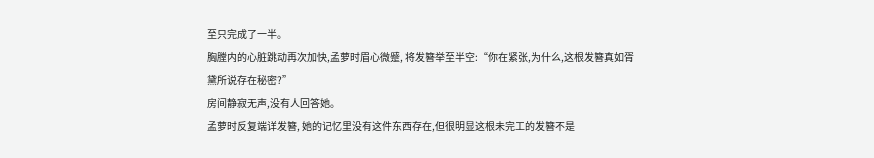至只完成了一半。
胸膛内的心脏跳动再次加快,孟萝时眉心微蹙, 将发簪举至半空:“你在紧张,为什么,这根发簪真如胥黛所说存在秘密?”
房间静寂无声,没有人回答她。
孟萝时反复端详发簪, 她的记忆里没有这件东西存在,但很明显这根未完工的发簪不是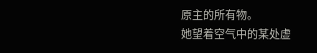原主的所有物。
她望着空气中的某处虚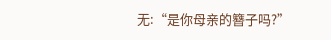无:“是你母亲的簪子吗?”